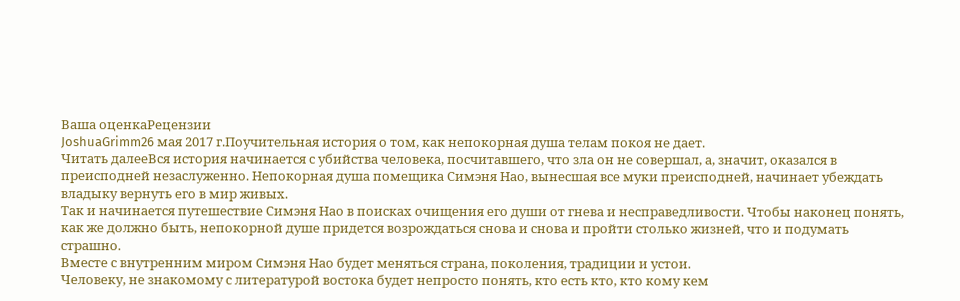Ваша оценкаРецензии
JoshuaGrimm26 мая 2017 г.Поучительная история о том, как непокорная душа телам покоя не дает.
Читать далееВся история начинается с убийства человека, посчитавшего, что зла он не совершал, а, значит, оказался в преисподней незаслуженно. Непокорная душа помещика Симэня Нао, вынесшая все муки преисподней, начинает убеждать владыку вернуть его в мир живых.
Так и начинается путешествие Симэня Нао в поисках очищения его души от гнева и несправедливости. Чтобы наконец понять, как же должно быть, непокорной душе придется возрождаться снова и снова и пройти столько жизней, что и подумать страшно.
Вместе с внутренним миром Симэня Нао будет меняться страна, поколения, традиции и устои.
Человеку, не знакомому с литературой востока будет непросто понять, кто есть кто, кто кому кем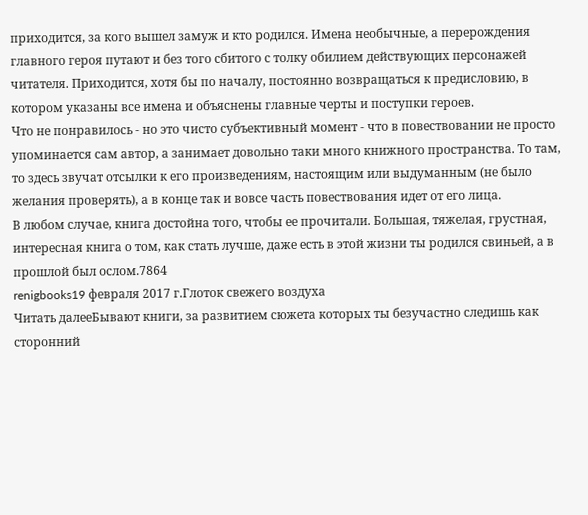приходится, за кого вышел замуж и кто родился. Имена необычные, а перерождения главного героя путают и без того сбитого с толку обилием действующих персонажей читателя. Приходится, хотя бы по началу, постоянно возвращаться к предисловию, в котором указаны все имена и объяснены главные черты и поступки героев.
Что не понравилось - но это чисто субъективный момент - что в повествовании не просто упоминается сам автор, а занимает довольно таки много книжного пространства. То там, то здесь звучат отсылки к его произведениям, настоящим или выдуманным (не было желания проверять), а в конце так и вовсе часть повествования идет от его лица.
В любом случае, книга достойна того, чтобы ее прочитали. Большая, тяжелая, грустная, интересная книга о том, как стать лучше, даже есть в этой жизни ты родился свиньей, а в прошлой был ослом.7864
renigbooks19 февраля 2017 г.Глоток свежего воздуха
Читать далееБывают книги, за развитием сюжета которых ты безучастно следишь как сторонний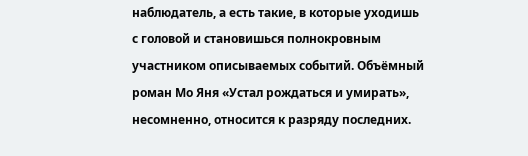наблюдатель, а есть такие, в которые уходишь с головой и становишься полнокровным участником описываемых событий. Объёмный роман Мо Яня «Устал рождаться и умирать», несомненно, относится к разряду последних.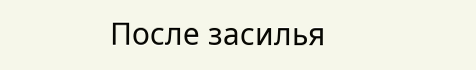После засилья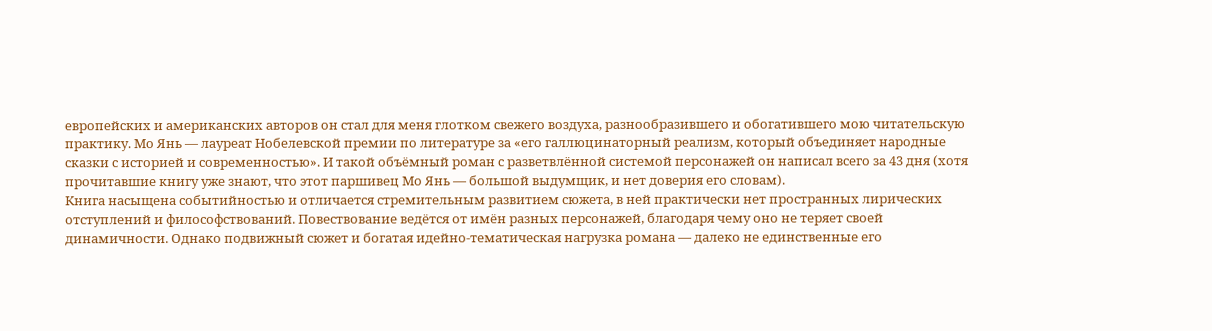европейских и американских авторов он стал для меня глотком свежего воздуха, разнообразившего и обогатившего мою читательскую практику. Мо Янь — лауреат Нобелевской премии по литературе за «его галлюцинаторный реализм, который объединяет народные сказки с историей и современностью». И такой объёмный роман с разветвлённой системой персонажей он написал всего за 43 дня (хотя прочитавшие книгу уже знают, что этот паршивец Мо Янь — большой выдумщик, и нет доверия его словам).
Книга насыщена событийностью и отличается стремительным развитием сюжета, в ней практически нет пространных лирических отступлений и философствований. Повествование ведётся от имён разных персонажей, благодаря чему оно не теряет своей динамичности. Однако подвижный сюжет и богатая идейно-тематическая нагрузка романа — далеко не единственные его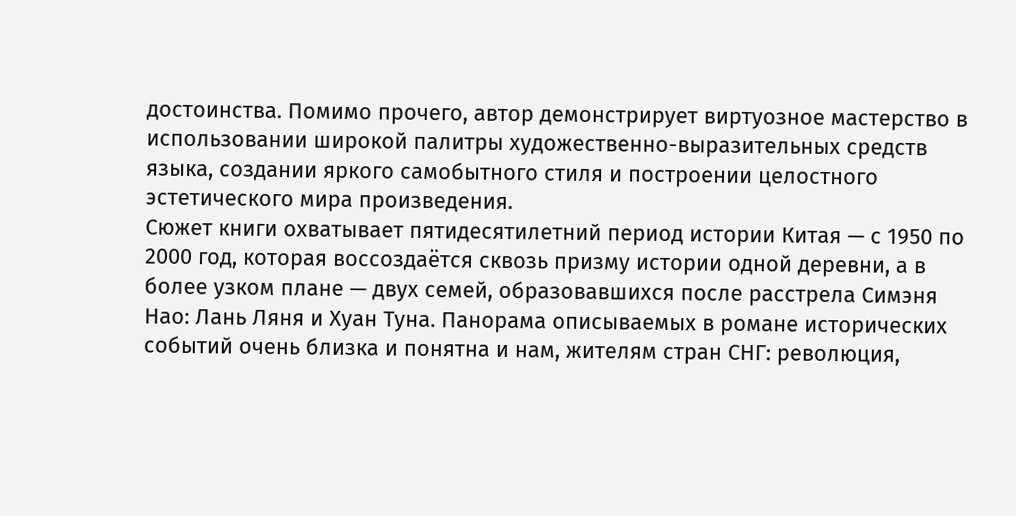достоинства. Помимо прочего, автор демонстрирует виртуозное мастерство в использовании широкой палитры художественно-выразительных средств языка, создании яркого самобытного стиля и построении целостного эстетического мира произведения.
Сюжет книги охватывает пятидесятилетний период истории Китая — с 1950 по 2000 год, которая воссоздаётся сквозь призму истории одной деревни, а в более узком плане — двух семей, образовавшихся после расстрела Симэня Нао: Лань Ляня и Хуан Туна. Панорама описываемых в романе исторических событий очень близка и понятна и нам, жителям стран СНГ: революция,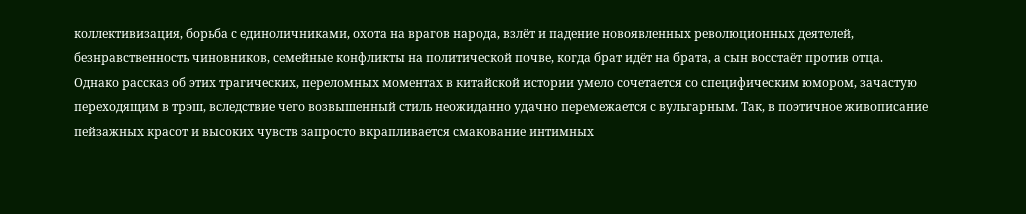коллективизация, борьба с единоличниками, охота на врагов народа, взлёт и падение новоявленных революционных деятелей, безнравственность чиновников, семейные конфликты на политической почве, когда брат идёт на брата, а сын восстаёт против отца.
Однако рассказ об этих трагических, переломных моментах в китайской истории умело сочетается со специфическим юмором, зачастую переходящим в трэш, вследствие чего возвышенный стиль неожиданно удачно перемежается с вульгарным. Так, в поэтичное живописание пейзажных красот и высоких чувств запросто вкрапливается смакование интимных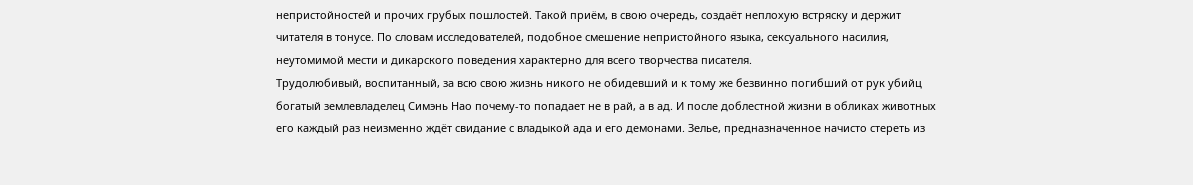непристойностей и прочих грубых пошлостей. Такой приём, в свою очередь, создаёт неплохую встряску и держит читателя в тонусе. По словам исследователей, подобное смешение непристойного языка, сексуального насилия, неутомимой мести и дикарского поведения характерно для всего творчества писателя.
Трудолюбивый, воспитанный, за всю свою жизнь никого не обидевший и к тому же безвинно погибший от рук убийц богатый землевладелец Симэнь Нао почему-то попадает не в рай, а в ад. И после доблестной жизни в обликах животных его каждый раз неизменно ждёт свидание с владыкой ада и его демонами. Зелье, предназначенное начисто стереть из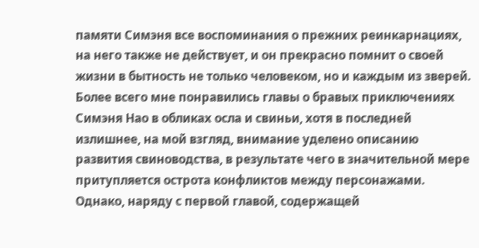памяти Симэня все воспоминания о прежних реинкарнациях, на него также не действует, и он прекрасно помнит о своей жизни в бытность не только человеком, но и каждым из зверей.
Более всего мне понравились главы о бравых приключениях Симэня Нао в обликах осла и свиньи, хотя в последней излишнее, на мой взгляд, внимание уделено описанию развития свиноводства, в результате чего в значительной мере притупляется острота конфликтов между персонажами. Однако, наряду с первой главой, содержащей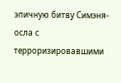эпичную битву Симэня-осла с терроризировавшими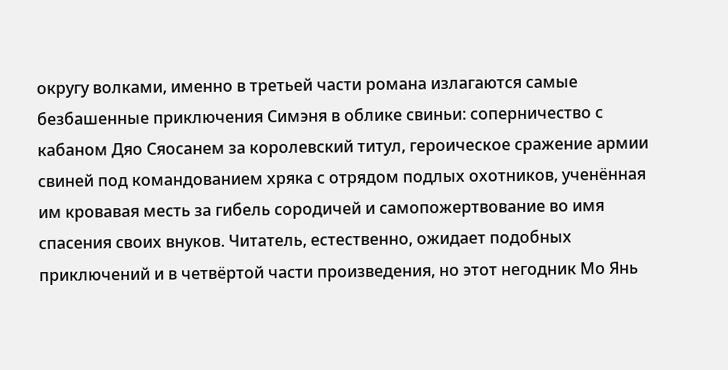округу волками, именно в третьей части романа излагаются самые безбашенные приключения Симэня в облике свиньи: соперничество с кабаном Дяо Сяосанем за королевский титул, героическое сражение армии свиней под командованием хряка с отрядом подлых охотников, ученённая им кровавая месть за гибель сородичей и самопожертвование во имя спасения своих внуков. Читатель, естественно, ожидает подобных приключений и в четвёртой части произведения, но этот негодник Мо Янь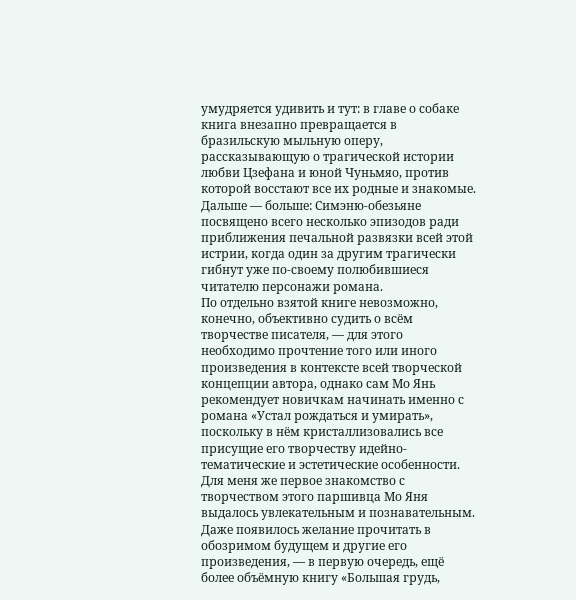умудряется удивить и тут: в главе о собаке книга внезапно превращается в бразильскую мыльную оперу, рассказывающую о трагической истории любви Цзефана и юной Чуньмяо, против которой восстают все их родные и знакомые. Дальше — больше: Симэню-обезьяне посвящено всего несколько эпизодов ради приближения печальной развязки всей этой истрии, когда один за другим трагически гибнут уже по-своему полюбившиеся читателю персонажи романа.
По отдельно взятой книге невозможно, конечно, объективно судить о всём творчестве писателя, — для этого необходимо прочтение того или иного произведения в контексте всей творческой концепции автора, однако сам Мо Янь рекомендует новичкам начинать именно с романа «Устал рождаться и умирать», поскольку в нём кристаллизовались все присущие его творчеству идейно-тематические и эстетические особенности.
Для меня же первое знакомство с творчеством этого паршивца Мо Яня выдалось увлекательным и познавательным. Даже появилось желание прочитать в обозримом будущем и другие его произведения, — в первую очередь, ещё более объёмную книгу «Большая грудь,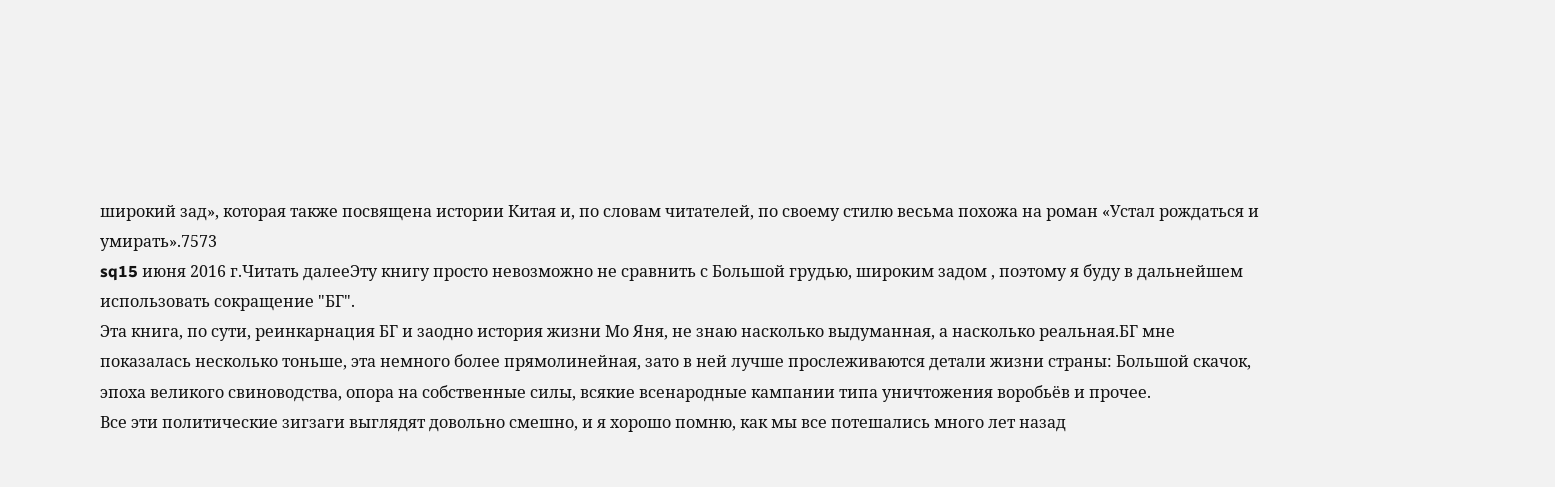широкий зад», которая также посвящена истории Китая и, по словам читателей, по своему стилю весьма похожа на роман «Устал рождаться и умирать».7573
sq15 июня 2016 г.Читать далееЭту книгу просто невозможно не сравнить с Большой грудью, широким задом , поэтому я буду в дальнейшем использовать сокращение "БГ".
Эта книга, по сути, реинкарнация БГ и заодно история жизни Мо Яня, не знаю насколько выдуманная, а насколько реальная.БГ мне показалась несколько тоньше, эта немного более прямолинейная, зато в ней лучше прослеживаются детали жизни страны: Большой скачок, эпоха великого свиноводства, опора на собственные силы, всякие всенародные кампании типа уничтожения воробьёв и прочее.
Все эти политические зигзаги выглядят довольно смешно, и я хорошо помню, как мы все потешались много лет назад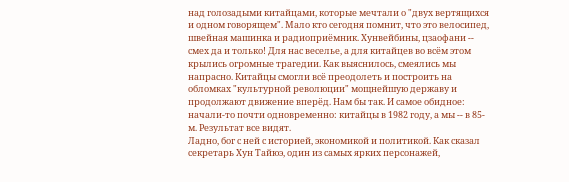над голозадыми китайцами, которые мечтали о "двух вертящихся и одном говорящем". Мало кто сегодня помнит, что это велосипед, швейная машинка и радиоприёмник. Хунвейбины, цзаофани -- смех да и только! Для нас веселье, а для китайцев во всём этом крылись огромные трагедии. Как выяснилось, смеялись мы напрасно. Китайцы смогли всё преодолеть и построить на обломках "культурной революции" мощнейшую державу и продолжают движение вперёд. Нам бы так. И самое обидное: начали-то почти одновременно: китайцы в 1982 году, а мы -- в 85-м. Результат все видят.
Ладно, бог с ней с историей, экономикой и политикой. Как сказал секретарь Хун Тайюэ, один из самых ярких персонажей,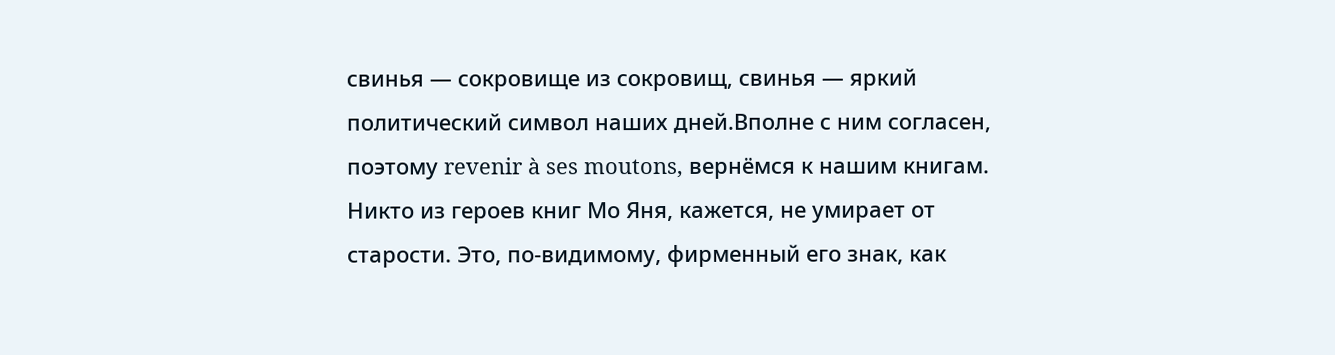свинья — сокровище из сокровищ, свинья — яркий политический символ наших дней.Вполне с ним согласен, поэтому revenir à ses moutons, вернёмся к нашим книгам.
Никто из героев книг Мо Яня, кажется, не умирает от старости. Это, по-видимому, фирменный его знак, как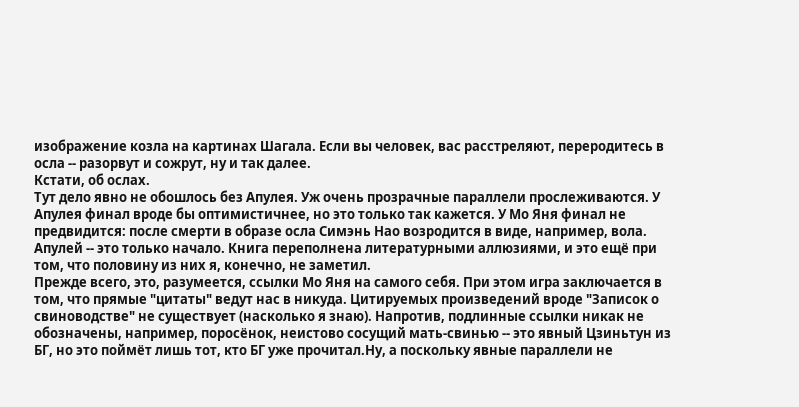изображение козла на картинах Шагала. Если вы человек, вас расстреляют, переродитесь в осла -- разорвут и сожрут, ну и так далее.
Кстати, об ослах.
Тут дело явно не обошлось без Апулея. Уж очень прозрачные параллели прослеживаются. У Апулея финал вроде бы оптимистичнее, но это только так кажется. У Мо Яня финал не предвидится: после смерти в образе осла Симэнь Нао возродится в виде, например, вола.
Апулей -- это только начало. Книга переполнена литературными аллюзиями, и это ещё при том, что половину из них я, конечно, не заметил.
Прежде всего, это, разумеется, ссылки Мо Яня на самого себя. При этом игра заключается в том, что прямые "цитаты" ведут нас в никуда. Цитируемых произведений вроде "Записок о свиноводстве" не существует (насколько я знаю). Напротив, подлинные ссылки никак не обозначены, например, поросёнок, неистово сосущий мать-свинью -- это явный Цзиньтун из БГ, но это поймёт лишь тот, кто БГ уже прочитал.Ну, а поскольку явные параллели не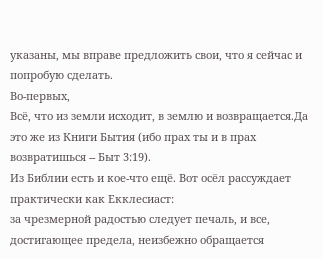указаны, мы вправе предложить свои, что я сейчас и попробую сделать.
Во-первых,
Всё, что из земли исходит, в землю и возвращается.Да это же из Книги Бытия (ибо прах ты и в прах возвратишься -- Быт 3:19).
Из Библии есть и кое-что ещё. Вот осёл рассуждает практически как Екклесиаст:
за чрезмерной радостью следует печаль, и все, достигающее предела, неизбежно обращается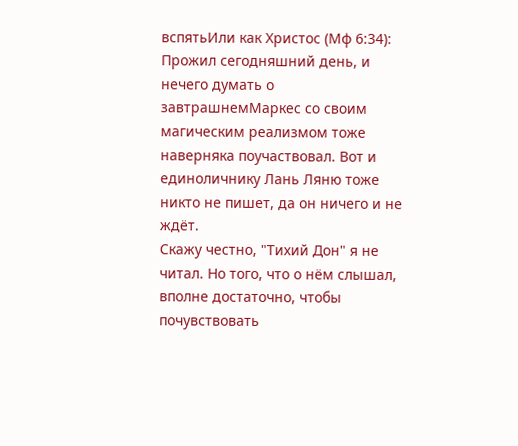вспятьИли как Христос (Мф 6:34):
Прожил сегодняшний день, и нечего думать о завтрашнемМаркес со своим магическим реализмом тоже наверняка поучаствовал. Вот и единоличнику Лань Ляню тоже никто не пишет, да он ничего и не ждёт.
Скажу честно, "Тихий Дон" я не читал. Но того, что о нём слышал, вполне достаточно, чтобы почувствовать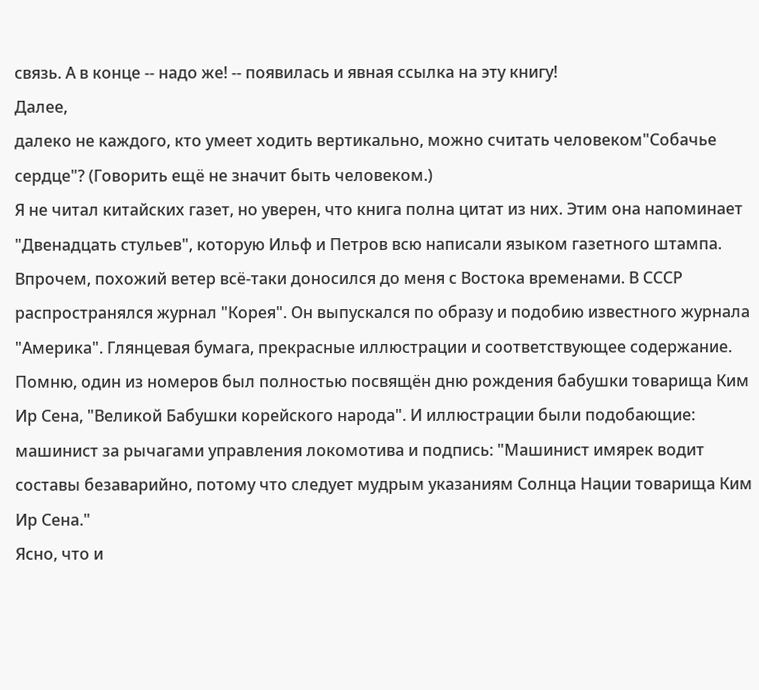связь. А в конце -- надо же! -- появилась и явная ссылка на эту книгу!
Далее,
далеко не каждого, кто умеет ходить вертикально, можно считать человеком"Собачье сердце"? (Говорить ещё не значит быть человеком.)
Я не читал китайских газет, но уверен, что книга полна цитат из них. Этим она напоминает "Двенадцать стульев", которую Ильф и Петров всю написали языком газетного штампа.
Впрочем, похожий ветер всё-таки доносился до меня с Востока временами. В СССР распространялся журнал "Корея". Он выпускался по образу и подобию известного журнала "Америка". Глянцевая бумага, прекрасные иллюстрации и соответствующее содержание. Помню, один из номеров был полностью посвящён дню рождения бабушки товарища Ким Ир Сена, "Великой Бабушки корейского народа". И иллюстрации были подобающие: машинист за рычагами управления локомотива и подпись: "Машинист имярек водит составы безаварийно, потому что следует мудрым указаниям Солнца Нации товарища Ким Ир Сена."
Ясно, что и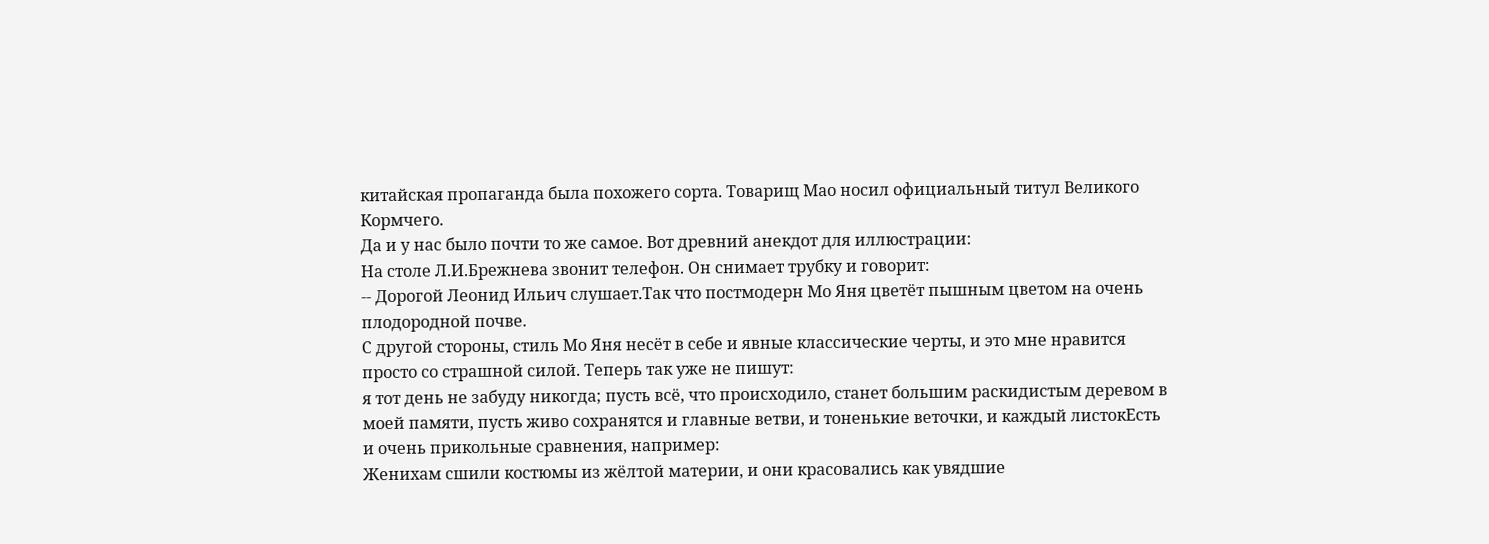китайская пропаганда была похожего сорта. Товарищ Мао носил официальный титул Великого Кормчего.
Да и у нас было почти то же самое. Вот древний анекдот для иллюстрации:
На столе Л.И.Брежнева звонит телефон. Он снимает трубку и говорит:
-- Дорогой Леонид Ильич слушает.Так что постмодерн Мо Яня цветёт пышным цветом на очень плодородной почве.
С другой стороны, стиль Мо Яня несёт в себе и явные классические черты, и это мне нравится просто со страшной силой. Теперь так уже не пишут:
я тот день не забуду никогда; пусть всё, что происходило, станет большим раскидистым деревом в моей памяти, пусть живо сохранятся и главные ветви, и тоненькие веточки, и каждый листокЕсть и очень прикольные сравнения, например:
Женихам сшили костюмы из жёлтой материи, и они красовались как увядшие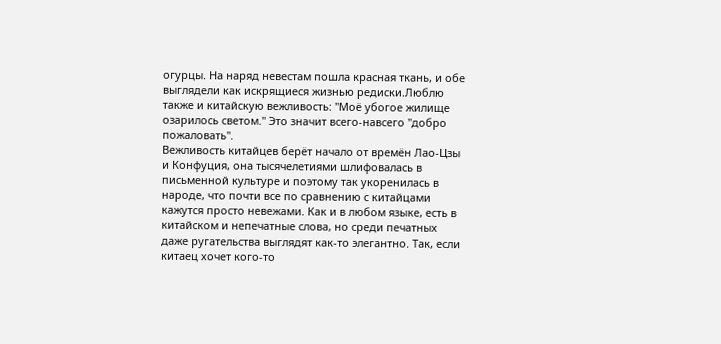огурцы. На наряд невестам пошла красная ткань, и обе выглядели как искрящиеся жизнью редиски.Люблю также и китайскую вежливость: "Моё убогое жилище озарилось светом." Это значит всего-навсего "добро пожаловать".
Вежливость китайцев берёт начало от времён Лао-Цзы и Конфуция, она тысячелетиями шлифовалась в письменной культуре и поэтому так укоренилась в народе, что почти все по сравнению с китайцами кажутся просто невежами. Как и в любом языке, есть в китайском и непечатные слова, но среди печатных даже ругательства выглядят как-то элегантно. Так, если китаец хочет кого-то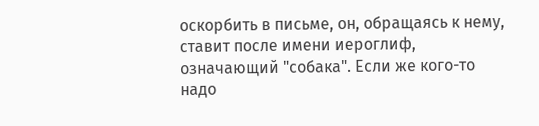оскорбить в письме, он, обращаясь к нему, ставит после имени иероглиф, означающий "собака". Если же кого-то надо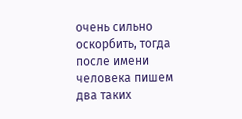очень сильно оскорбить, тогда после имени человека пишем два таких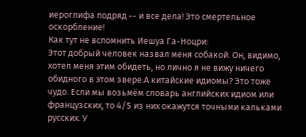иероглифа подряд -- и все дела! Это смертельное оскорбление!
Как тут не вспомнить Иешуа Га-Ноцри:
Этот добрый человек назвал меня собакой. Он, видимо, хотел меня этим обидеть, но лично я не вижу ничего обидного в этом звере.А китайские идиомы? Это тоже чудо. Если мы возьмём словарь английских идиом или французских, то 4/5 из них окажутся точными кальками русских. У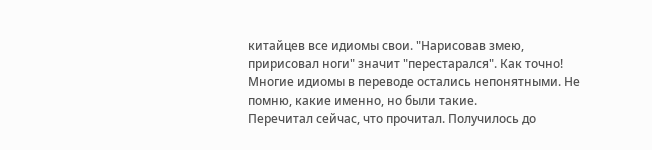китайцев все идиомы свои. "Нарисовав змею, пририсовал ноги" значит "перестарался". Как точно!
Многие идиомы в переводе остались непонятными. Не помню, какие именно, но были такие.
Перечитал сейчас, что прочитал. Получилось до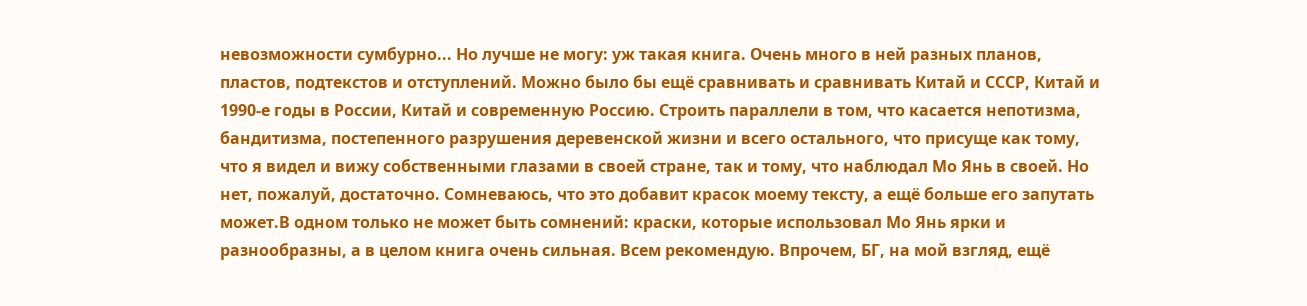невозможности сумбурно... Но лучше не могу: уж такая книга. Очень много в ней разных планов, пластов, подтекстов и отступлений. Можно было бы ещё сравнивать и сравнивать Китай и СССР, Китай и 1990-е годы в России, Китай и современную Россию. Строить параллели в том, что касается непотизма, бандитизма, постепенного разрушения деревенской жизни и всего остального, что присуще как тому, что я видел и вижу собственными глазами в своей стране, так и тому, что наблюдал Мо Янь в своей. Но нет, пожалуй, достаточно. Сомневаюсь, что это добавит красок моему тексту, а ещё больше его запутать может.В одном только не может быть сомнений: краски, которые использовал Мо Янь ярки и разнообразны, а в целом книга очень сильная. Всем рекомендую. Впрочем, БГ, на мой взгляд, ещё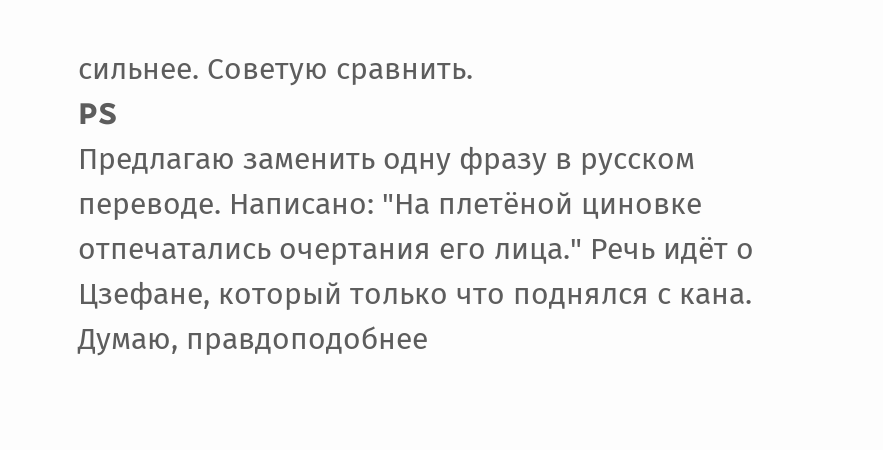сильнее. Советую сравнить.
PS
Предлагаю заменить одну фразу в русском переводе. Написано: "На плетёной циновке отпечатались очертания его лица." Речь идёт о Цзефане, который только что поднялся с кана. Думаю, правдоподобнее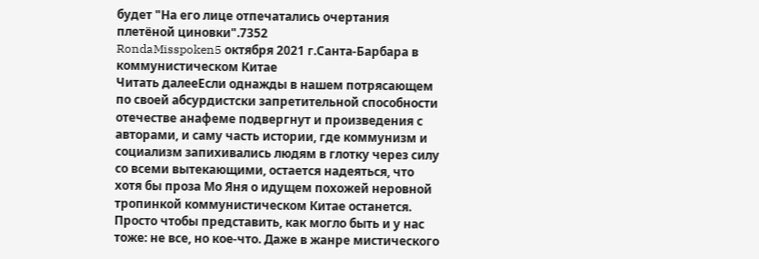будет "На его лице отпечатались очертания плетёной циновки".7352
RondaMisspoken5 октября 2021 г.Санта-Барбара в коммунистическом Китае
Читать далееЕсли однажды в нашем потрясающем по своей абсурдистски запретительной способности отечестве анафеме подвергнут и произведения с авторами, и саму часть истории, где коммунизм и социализм запихивались людям в глотку через силу со всеми вытекающими, остается надеяться, что хотя бы проза Мо Яня о идущем похожей неровной тропинкой коммунистическом Китае останется. Просто чтобы представить, как могло быть и у нас тоже: не все, но кое-что. Даже в жанре мистического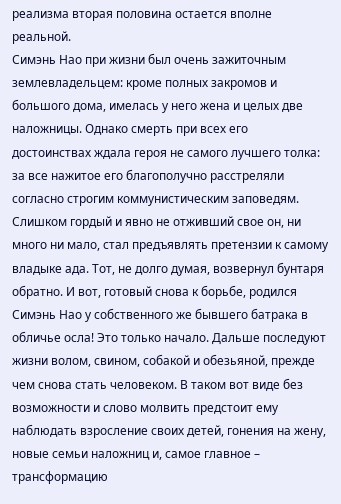реализма вторая половина остается вполне реальной.
Симэнь Нао при жизни был очень зажиточным землевладельцем: кроме полных закромов и большого дома, имелась у него жена и целых две наложницы. Однако смерть при всех его достоинствах ждала героя не самого лучшего толка: за все нажитое его благополучно расстреляли согласно строгим коммунистическим заповедям. Слишком гордый и явно не отживший свое он, ни много ни мало, стал предъявлять претензии к самому владыке ада. Тот, не долго думая, возвернул бунтаря обратно. И вот, готовый снова к борьбе, родился Симэнь Нао у собственного же бывшего батрака в обличье осла! Это только начало. Дальше последуют жизни волом, свином, собакой и обезьяной, прежде чем снова стать человеком. В таком вот виде без возможности и слово молвить предстоит ему наблюдать взросление своих детей, гонения на жену, новые семьи наложниц и, самое главное – трансформацию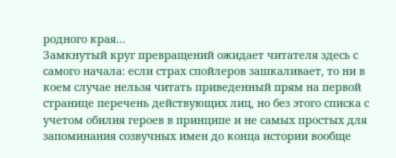родного края…
Замкнутый круг превращений ожидает читателя здесь с самого начала: если страх спойлеров зашкаливает, то ни в коем случае нельзя читать приведенный прям на первой странице перечень действующих лиц, но без этого списка с учетом обилия героев в принципе и не самых простых для запоминания созвучных имен до конца истории вообще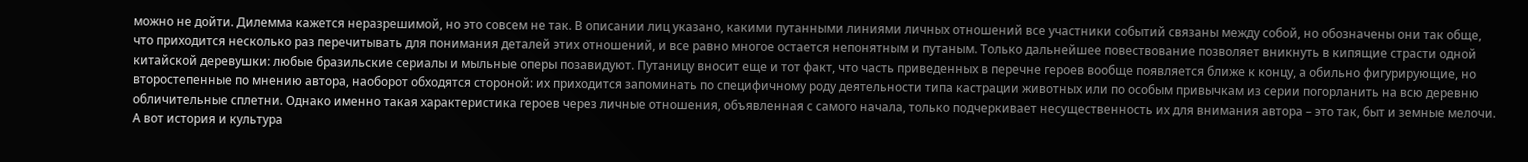можно не дойти. Дилемма кажется неразрешимой, но это совсем не так. В описании лиц указано, какими путанными линиями личных отношений все участники событий связаны между собой, но обозначены они так обще, что приходится несколько раз перечитывать для понимания деталей этих отношений, и все равно многое остается непонятным и путаным. Только дальнейшее повествование позволяет вникнуть в кипящие страсти одной китайской деревушки: любые бразильские сериалы и мыльные оперы позавидуют. Путаницу вносит еще и тот факт, что часть приведенных в перечне героев вообще появляется ближе к концу, а обильно фигурирующие, но второстепенные по мнению автора, наоборот обходятся стороной: их приходится запоминать по специфичному роду деятельности типа кастрации животных или по особым привычкам из серии погорланить на всю деревню обличительные сплетни. Однако именно такая характеристика героев через личные отношения, объявленная с самого начала, только подчеркивает несущественность их для внимания автора – это так, быт и земные мелочи. А вот история и культура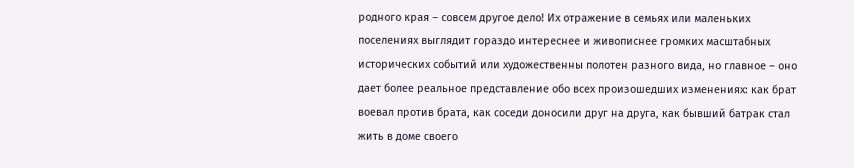родного края – совсем другое дело! Их отражение в семьях или маленьких поселениях выглядит гораздо интереснее и живописнее громких масштабных исторических событий или художественны полотен разного вида, но главное – оно дает более реальное представление обо всех произошедших изменениях: как брат воевал против брата, как соседи доносили друг на друга, как бывший батрак стал жить в доме своего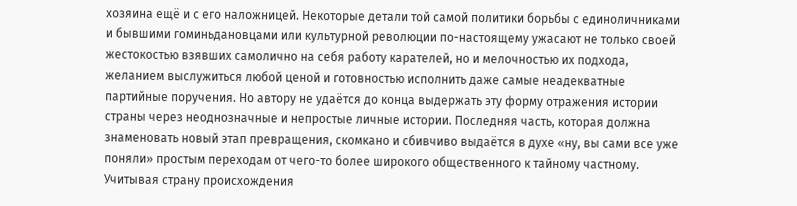хозяина ещё и с его наложницей. Некоторые детали той самой политики борьбы с единоличниками и бывшими гоминьдановцами или культурной революции по-настоящему ужасают не только своей жестокостью взявших самолично на себя работу карателей, но и мелочностью их подхода, желанием выслужиться любой ценой и готовностью исполнить даже самые неадекватные партийные поручения. Но автору не удаётся до конца выдержать эту форму отражения истории страны через неоднозначные и непростые личные истории. Последняя часть, которая должна знаменовать новый этап превращения, скомкано и сбивчиво выдаётся в духе «ну, вы сами все уже поняли» простым переходам от чего-то более широкого общественного к тайному частному.
Учитывая страну происхождения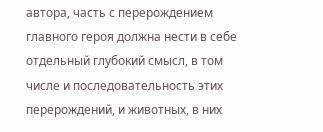автора, часть с перерождением главного героя должна нести в себе отдельный глубокий смысл, в том числе и последовательность этих перерождений, и животных, в них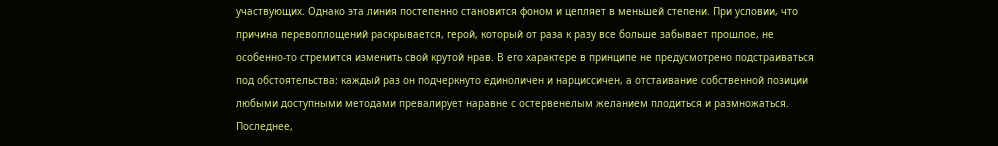участвующих. Однако эта линия постепенно становится фоном и цепляет в меньшей степени. При условии, что причина перевоплощений раскрывается, герой, который от раза к разу все больше забывает прошлое, не особенно-то стремится изменить свой крутой нрав. В его характере в принципе не предусмотрено подстраиваться под обстоятельства: каждый раз он подчеркнуто единоличен и нарциссичен, а отстаивание собственной позиции любыми доступными методами превалирует наравне с остервенелым желанием плодиться и размножаться. Последнее,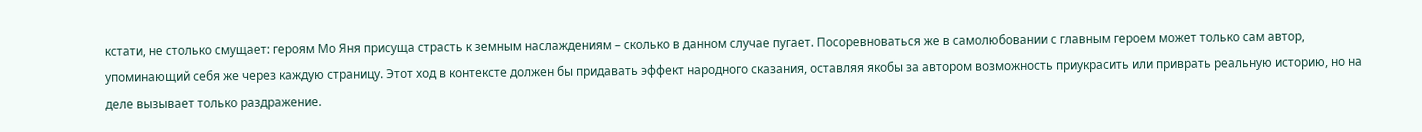кстати, не столько смущает: героям Мо Яня присуща страсть к земным наслаждениям – сколько в данном случае пугает. Посоревноваться же в самолюбовании с главным героем может только сам автор, упоминающий себя же через каждую страницу. Этот ход в контексте должен бы придавать эффект народного сказания, оставляя якобы за автором возможность приукрасить или приврать реальную историю, но на деле вызывает только раздражение.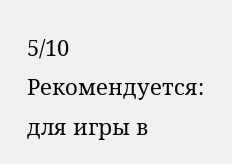5/10
Рекомендуется: для игры в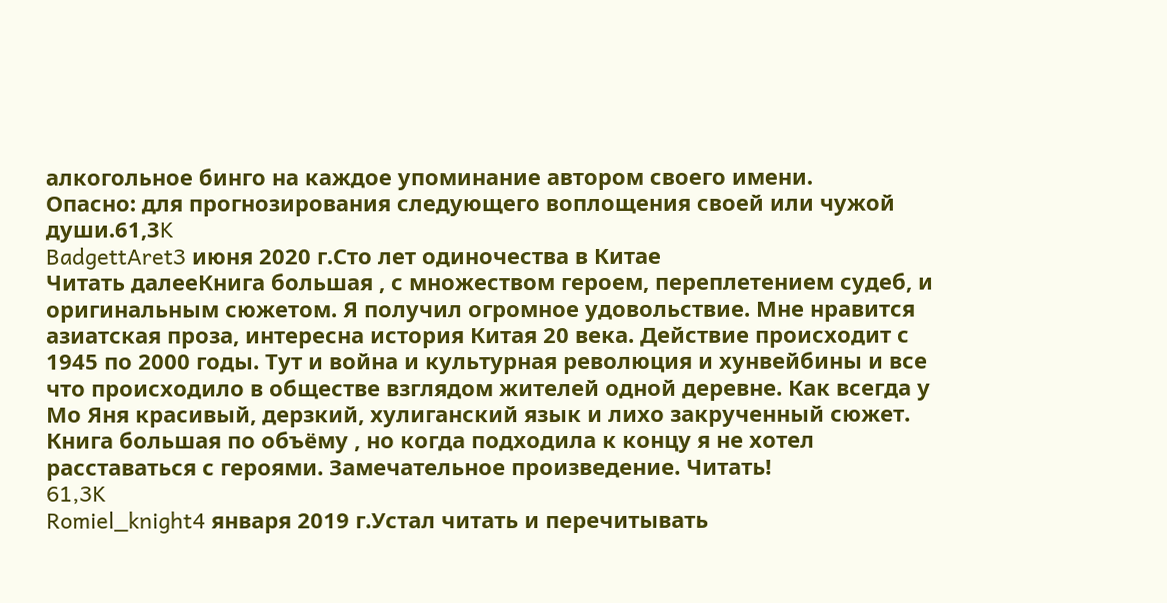алкогольное бинго на каждое упоминание автором своего имени.
Опасно: для прогнозирования следующего воплощения своей или чужой души.61,3K
BadgettAret3 июня 2020 г.Сто лет одиночества в Китае
Читать далееКнига большая , с множеством героем, переплетением судеб, и оригинальным сюжетом. Я получил огромное удовольствие. Мне нравится азиатская проза, интересна история Китая 20 века. Действие происходит с 1945 по 2000 годы. Тут и война и культурная революция и хунвейбины и все что происходило в обществе взглядом жителей одной деревне. Как всегда у Мо Яня красивый, дерзкий, хулиганский язык и лихо закрученный сюжет. Книга большая по объёму , но когда подходила к концу я не хотел расставаться с героями. Замечательное произведение. Читать!
61,3K
Romiel_knight4 января 2019 г.Устал читать и перечитывать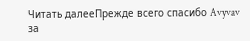Читать далееПрежде всего спасибо Avyvav за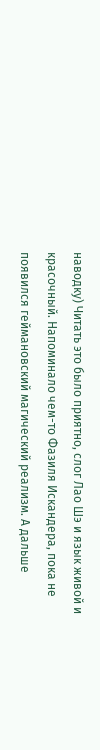наводку) Читать это было приятно, слог Лао Шэ и язык живой и красочный. Напоминало чем-то Фазиля Искандера, пока не появился геймановский магический реализм. А дальше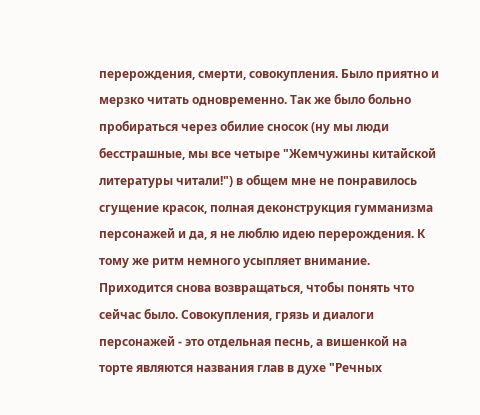перерождения, смерти, совокупления. Было приятно и мерзко читать одновременно. Так же было больно пробираться через обилие сносок (ну мы люди бесстрашные, мы все четыре "Жемчужины китайской литературы читали!") в общем мне не понравилось сгущение красок, полная деконструкция гумманизма персонажей и да, я не люблю идею перерождения. К тому же ритм немного усыпляет внимание. Приходится снова возвращаться, чтобы понять что сейчас было. Совокупления, грязь и диалоги персонажей - это отдельная песнь, а вишенкой на торте являются названия глав в духе "Речных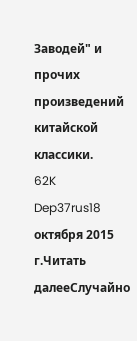Заводей" и прочих произведений китайской классики.
62K
Dep37rus18 октября 2015 г.Читать далееСлучайно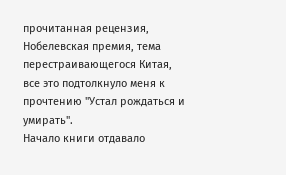прочитанная рецензия, Нобелевская премия, тема перестраивающегося Китая, все это подтолкнуло меня к прочтению "Устал рождаться и умирать".
Начало книги отдавало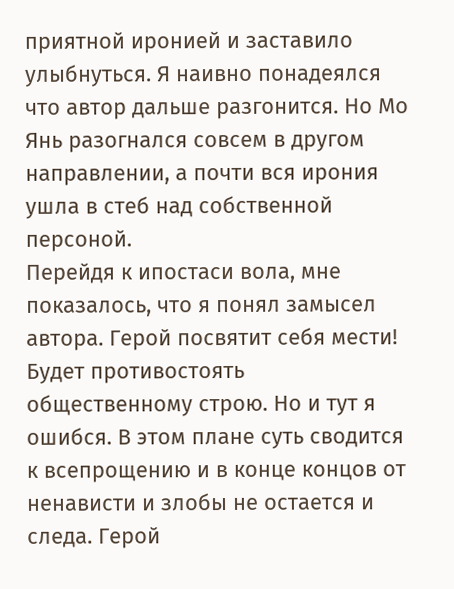приятной иронией и заставило улыбнуться. Я наивно понадеялся что автор дальше разгонится. Но Мо Янь разогнался совсем в другом направлении, а почти вся ирония ушла в стеб над собственной персоной.
Перейдя к ипостаси вола, мне показалось, что я понял замысел автора. Герой посвятит себя мести! Будет противостоять общественному строю. Но и тут я ошибся. В этом плане суть сводится к всепрощению и в конце концов от ненависти и злобы не остается и следа. Герой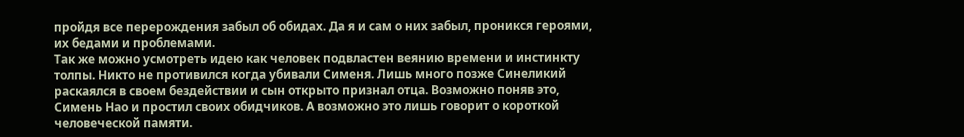пройдя все перерождения забыл об обидах. Да я и сам о них забыл, проникся героями, их бедами и проблемами.
Так же можно усмотреть идею как человек подвластен веянию времени и инстинкту толпы. Никто не противился когда убивали Сименя. Лишь много позже Синеликий раскаялся в своем бездействии и сын открыто признал отца. Возможно поняв это, Симень Нао и простил своих обидчиков. А возможно это лишь говорит о короткой человеческой памяти.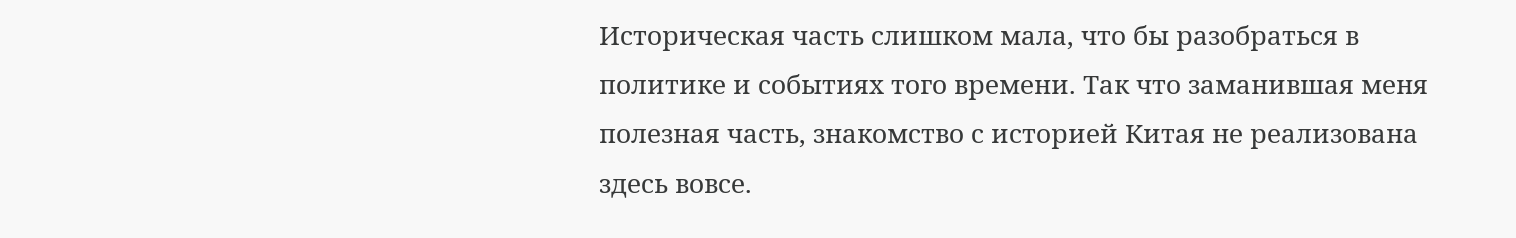Историческая часть слишком мала, что бы разобраться в политике и событиях того времени. Так что заманившая меня полезная часть, знакомство с историей Китая не реализована здесь вовсе.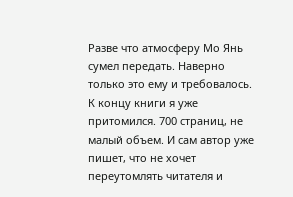Разве что атмосферу Мо Янь сумел передать. Наверно только это ему и требовалось.
К концу книги я уже притомился. 700 страниц, не малый объем. И сам автор уже пишет, что не хочет переутомлять читателя и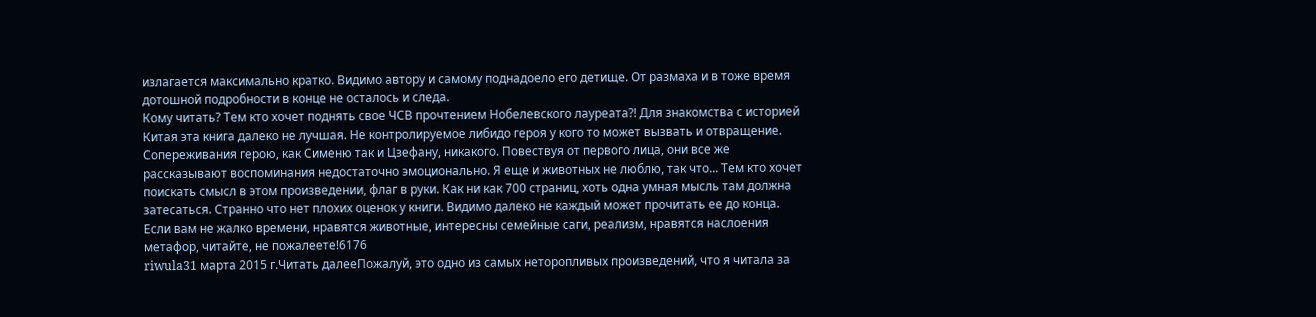излагается максимально кратко. Видимо автору и самому поднадоело его детище. От размаха и в тоже время дотошной подробности в конце не осталось и следа.
Кому читать? Тем кто хочет поднять свое ЧСВ прочтением Нобелевского лауреата?! Для знакомства с историей Китая эта книга далеко не лучшая. Не контролируемое либидо героя у кого то может вызвать и отвращение. Сопереживания герою, как Сименю так и Цзефану, никакого. Повествуя от первого лица, они все же рассказывают воспоминания недостаточно эмоционально. Я еще и животных не люблю, так что... Тем кто хочет поискать смысл в этом произведении, флаг в руки. Как ни как 700 страниц, хоть одна умная мысль там должна затесаться. Странно что нет плохих оценок у книги. Видимо далеко не каждый может прочитать ее до конца.
Если вам не жалко времени, нравятся животные, интересны семейные саги, реализм, нравятся наслоения метафор, читайте, не пожалеете!6176
riwula31 марта 2015 г.Читать далееПожалуй, это одно из самых неторопливых произведений, что я читала за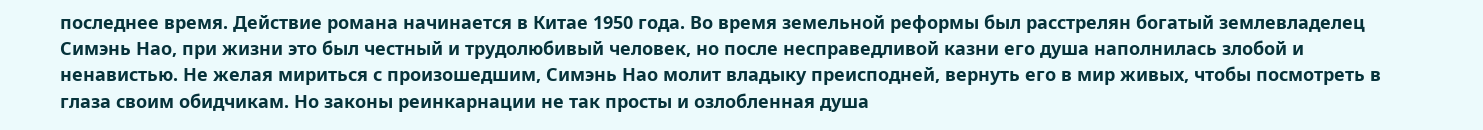последнее время. Действие романа начинается в Китае 1950 года. Во время земельной реформы был расстрелян богатый землевладелец Симэнь Нао, при жизни это был честный и трудолюбивый человек, но после несправедливой казни его душа наполнилась злобой и ненавистью. Не желая мириться с произошедшим, Симэнь Нао молит владыку преисподней, вернуть его в мир живых, чтобы посмотреть в глаза своим обидчикам. Но законы реинкарнации не так просты и озлобленная душа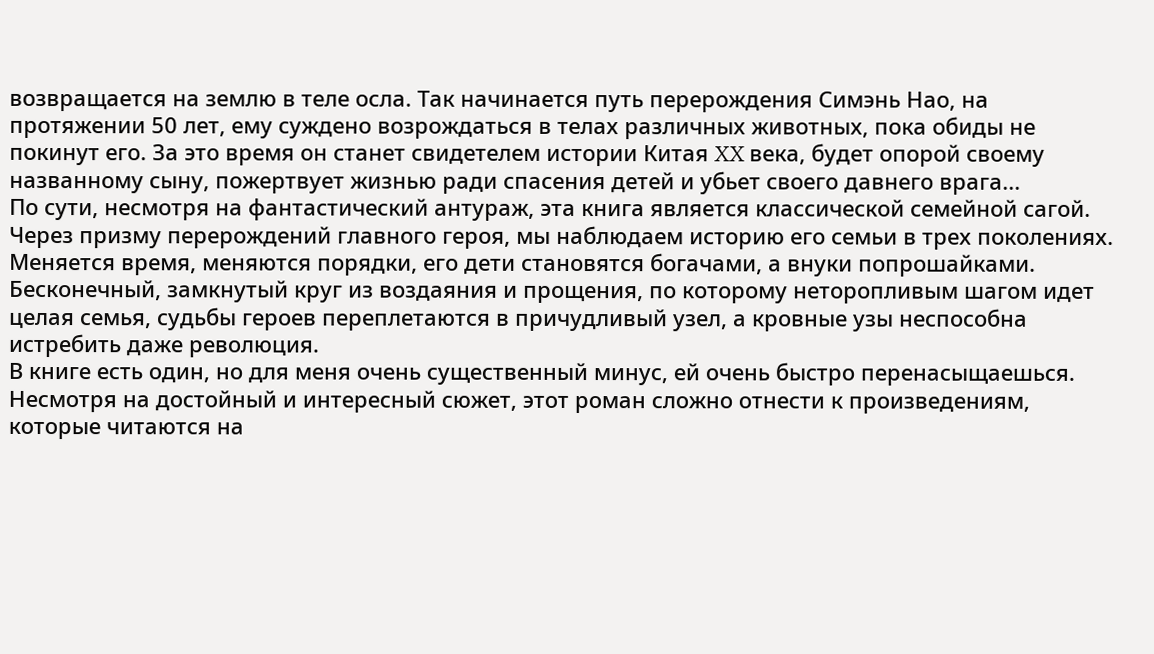возвращается на землю в теле осла. Так начинается путь перерождения Симэнь Нао, на протяжении 50 лет, ему суждено возрождаться в телах различных животных, пока обиды не покинут его. За это время он станет свидетелем истории Китая XX века, будет опорой своему названному сыну, пожертвует жизнью ради спасения детей и убьет своего давнего врага...
По сути, несмотря на фантастический антураж, эта книга является классической семейной сагой. Через призму перерождений главного героя, мы наблюдаем историю его семьи в трех поколениях. Меняется время, меняются порядки, его дети становятся богачами, а внуки попрошайками. Бесконечный, замкнутый круг из воздаяния и прощения, по которому неторопливым шагом идет целая семья, судьбы героев переплетаются в причудливый узел, а кровные узы неспособна истребить даже революция.
В книге есть один, но для меня очень существенный минус, ей очень быстро перенасыщаешься. Несмотря на достойный и интересный сюжет, этот роман сложно отнести к произведениям, которые читаются на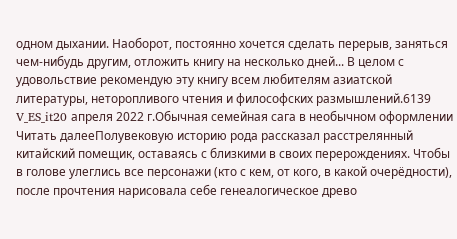одном дыхании. Наоборот, постоянно хочется сделать перерыв, заняться чем-нибудь другим, отложить книгу на несколько дней... В целом с удовольствие рекомендую эту книгу всем любителям азиатской литературы, неторопливого чтения и философских размышлений.6139
V_ES_it20 апреля 2022 г.Обычная семейная сага в необычном оформлении
Читать далееПолувековую историю рода рассказал расстрелянный китайский помещик, оставаясь с близкими в своих перерождениях. Чтобы в голове улеглись все персонажи (кто с кем, от кого, в какой очерёдности), после прочтения нарисовала себе генеалогическое древо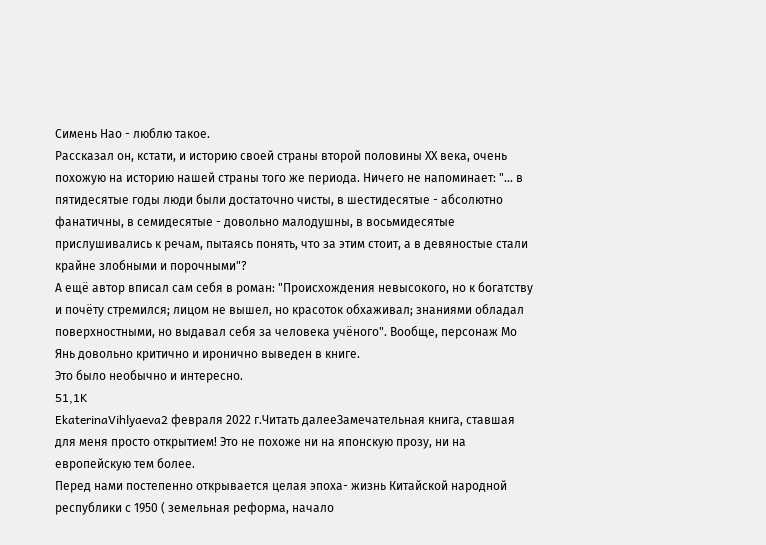Симень Нао - люблю такое.
Рассказал он, кстати, и историю своей страны второй половины ХХ века, очень похожую на историю нашей страны того же периода. Ничего не напоминает: "... в пятидесятые годы люди были достаточно чисты, в шестидесятые - абсолютно фанатичны, в семидесятые - довольно малодушны, в восьмидесятые прислушивались к речам, пытаясь понять, что за этим стоит, а в девяностые стали крайне злобными и порочными"?
А ещё автор вписал сам себя в роман: "Происхождения невысокого, но к богатству и почёту стремился; лицом не вышел, но красоток обхаживал; знаниями обладал поверхностными, но выдавал себя за человека учёного". Вообще, персонаж Мо Янь довольно критично и иронично выведен в книге.
Это было необычно и интересно.
51,1K
EkaterinaVihlyaeva2 февраля 2022 г.Читать далееЗамечательная книга, ставшая для меня просто открытием! Это не похоже ни на японскую прозу, ни на европейскую тем более.
Перед нами постепенно открывается целая эпоха- жизнь Китайской народной республики с 1950 ( земельная реформа, начало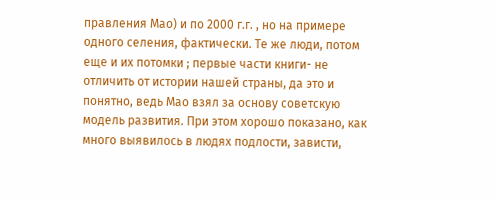правления Мао) и по 2000 г.г. , но на примере одного селения, фактически. Те же люди, потом еще и их потомки ; первые части книги- не отличить от истории нашей страны, да это и понятно, ведь Мао взял за основу советскую модель развития. При этом хорошо показано, как много выявилось в людях подлости, зависти,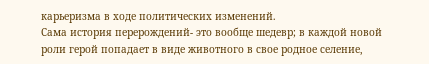карьеризма в ходе политических изменений.
Сама история перерождений- это вообще шедевр; в каждой новой роли герой попадает в виде животного в свое родное селение,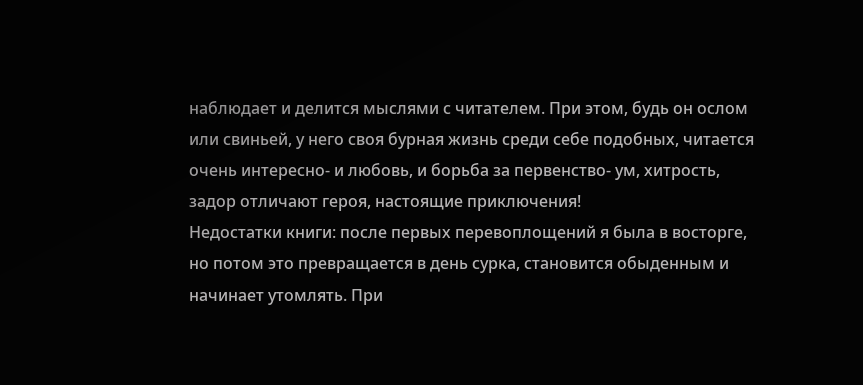наблюдает и делится мыслями с читателем. При этом, будь он ослом или свиньей, у него своя бурная жизнь среди себе подобных, читается очень интересно- и любовь, и борьба за первенство- ум, хитрость, задор отличают героя, настоящие приключения!
Недостатки книги: после первых перевоплощений я была в восторге, но потом это превращается в день сурка, становится обыденным и начинает утомлять. При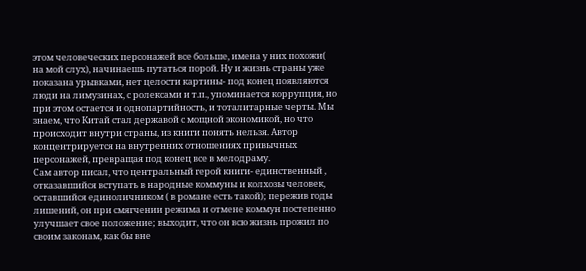этом человеческих персонажей все больше, имена у них похожи( на мой слух), начинаешь путаться порой. Ну и жизнь страны уже показана урывками, нет целости картины- под конец появляются люди на лимузинах, с ролексами и т.п., упоминается коррупция, но при этом остается и однопартийность, и тоталитарные черты. Мы знаем, что Китай стал державой с мощной экономикой, но что происходит внутри страны, из книги понять нельзя. Автор концентрируется на внутренних отношениях привычных персонажей, превращая под конец все в мелодраму.
Сам автор писал, что центральный герой книги- единственный , отказавшийся вступать в народные коммуны и колхозы человек, оставшийся единоличником ( в романе есть такой); пережив годы лишений, он при смягчении режима и отмене коммун постепенно улучшает свое положение; выходит, что он всю жизнь прожил по своим законам, как бы вне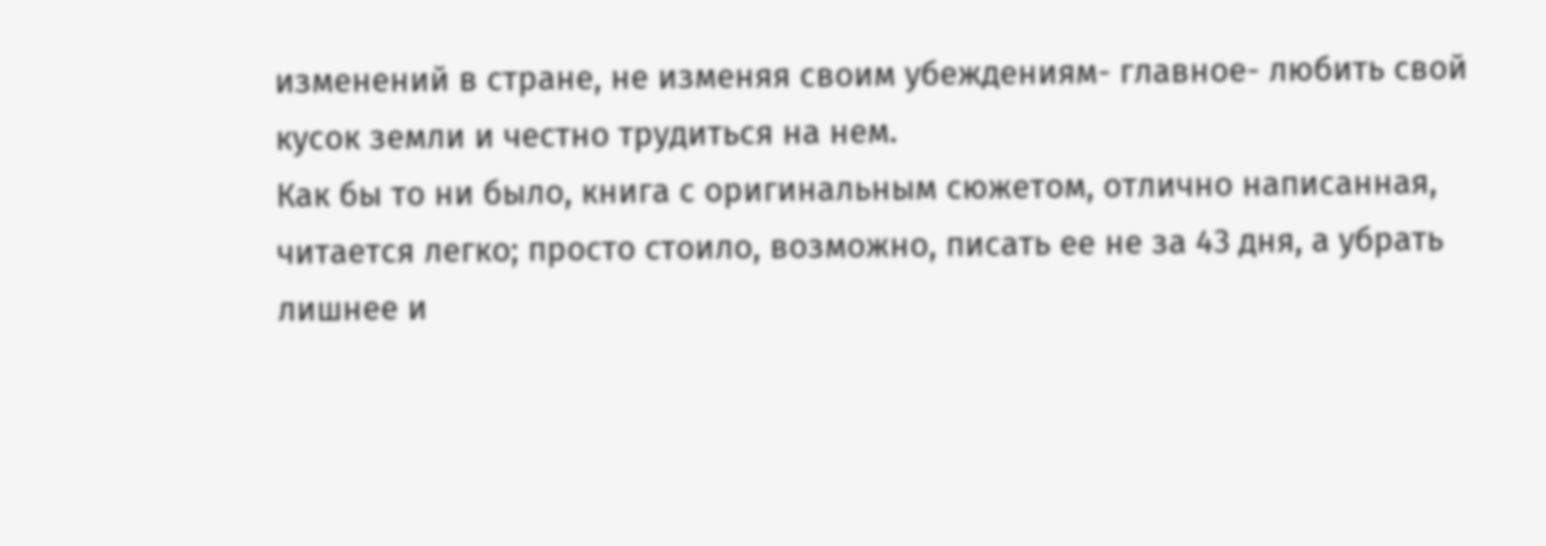изменений в стране, не изменяя своим убеждениям- главное- любить свой кусок земли и честно трудиться на нем.
Как бы то ни было, книга с оригинальным сюжетом, отлично написанная, читается легко; просто стоило, возможно, писать ее не за 43 дня, а убрать лишнее и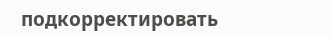подкорректировать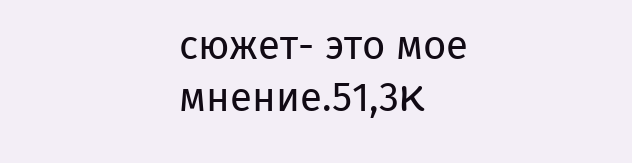сюжет- это мое мнение.51,3K